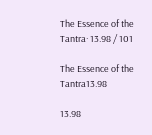The Essence of the Tantra· 13.98 / 101

The Essence of the Tantra13.98

13.98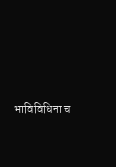भाविविधिना च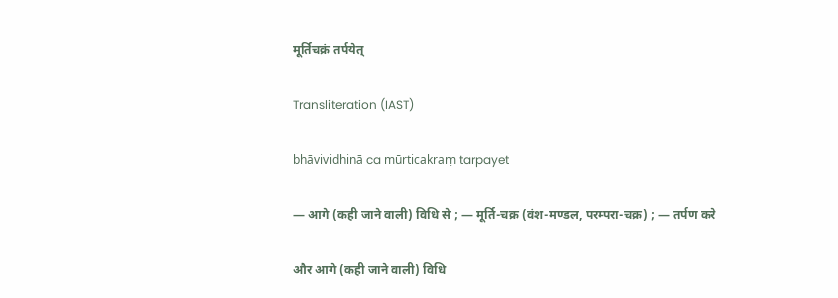मूर्तिचक्रं तर्पयेत्

Transliteration (IAST)

bhāvividhinā ca mūrticakraṃ tarpayet

— आगे (कही जाने वाली) विधि से ; — मूर्ति-चक्र (वंश-मण्डल, परम्परा-चक्र) ; — तर्पण करे

और आगे (कही जाने वाली) विधि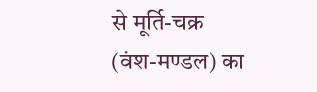से मूर्ति-चक्र (वंश-मण्डल) का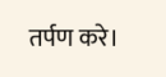तर्पण करे।